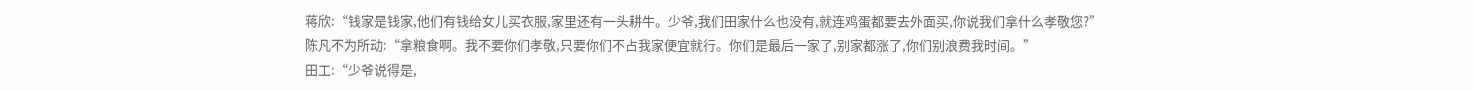蒋欣:“钱家是钱家,他们有钱给女儿买衣服,家里还有一头耕牛。少爷,我们田家什么也没有,就连鸡蛋都要去外面买,你说我们拿什么孝敬您?”
陈凡不为所动:“拿粮食啊。我不要你们孝敬,只要你们不占我家便宜就行。你们是最后一家了,别家都涨了,你们别浪费我时间。”
田工:“少爷说得是,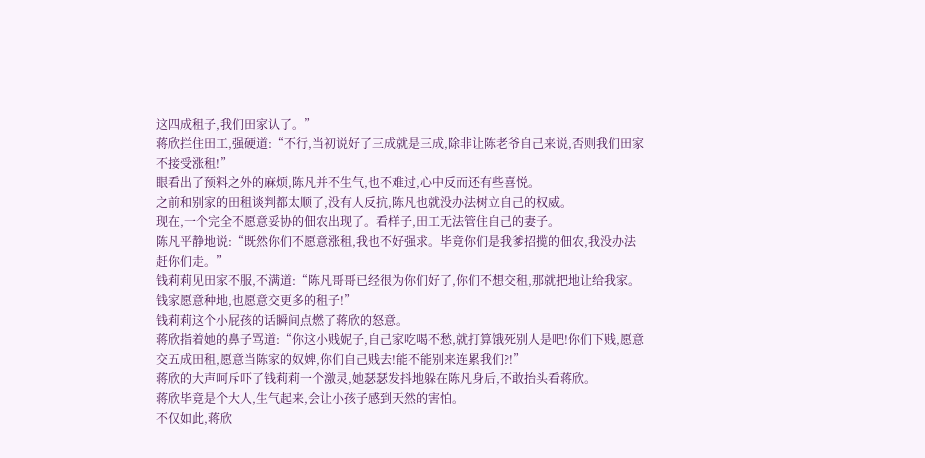这四成租子,我们田家认了。”
蒋欣拦住田工,强硬道:“不行,当初说好了三成就是三成,除非让陈老爷自己来说,否则我们田家不接受涨租!”
眼看出了预料之外的麻烦,陈凡并不生气,也不难过,心中反而还有些喜悦。
之前和别家的田租谈判都太顺了,没有人反抗,陈凡也就没办法树立自己的权威。
现在,一个完全不愿意妥协的佃农出现了。看样子,田工无法管住自己的妻子。
陈凡平静地说:“既然你们不愿意涨租,我也不好强求。毕竟你们是我爹招揽的佃农,我没办法赶你们走。”
钱莉莉见田家不服,不满道:“陈凡哥哥已经很为你们好了,你们不想交租,那就把地让给我家。钱家愿意种地,也愿意交更多的租子!”
钱莉莉这个小屁孩的话瞬间点燃了蒋欣的怒意。
蒋欣指着她的鼻子骂道:“你这小贱妮子,自己家吃喝不愁,就打算饿死别人是吧!你们下贱,愿意交五成田租,愿意当陈家的奴婢,你们自己贱去!能不能别来连累我们?!”
蒋欣的大声呵斥吓了钱莉莉一个激灵,她瑟瑟发抖地躲在陈凡身后,不敢抬头看蒋欣。
蒋欣毕竟是个大人,生气起来,会让小孩子感到天然的害怕。
不仅如此,蒋欣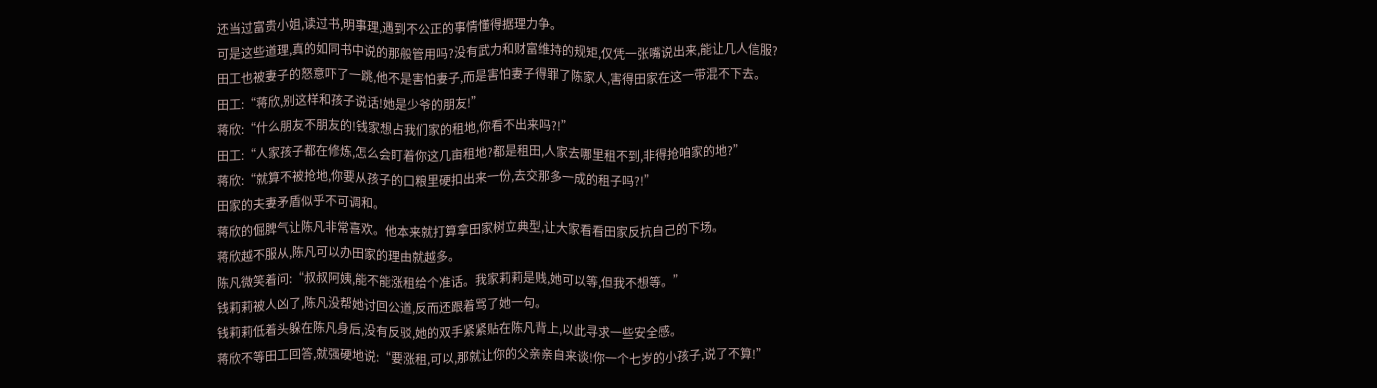还当过富贵小姐,读过书,明事理,遇到不公正的事情懂得据理力争。
可是这些道理,真的如同书中说的那般管用吗?没有武力和财富维持的规矩,仅凭一张嘴说出来,能让几人信服?
田工也被妻子的怒意吓了一跳,他不是害怕妻子,而是害怕妻子得罪了陈家人,害得田家在这一带混不下去。
田工:“蒋欣,别这样和孩子说话!她是少爷的朋友!”
蒋欣:“什么朋友不朋友的!钱家想占我们家的租地,你看不出来吗?!”
田工:“人家孩子都在修炼,怎么会盯着你这几亩租地?都是租田,人家去哪里租不到,非得抢咱家的地?”
蒋欣:“就算不被抢地,你要从孩子的口粮里硬扣出来一份,去交那多一成的租子吗?!”
田家的夫妻矛盾似乎不可调和。
蒋欣的倔脾气让陈凡非常喜欢。他本来就打算拿田家树立典型,让大家看看田家反抗自己的下场。
蒋欣越不服从,陈凡可以办田家的理由就越多。
陈凡微笑着问:“叔叔阿姨,能不能涨租给个准话。我家莉莉是贱,她可以等,但我不想等。”
钱莉莉被人凶了,陈凡没帮她讨回公道,反而还跟着骂了她一句。
钱莉莉低着头躲在陈凡身后,没有反驳,她的双手紧紧贴在陈凡背上,以此寻求一些安全感。
蒋欣不等田工回答,就强硬地说:“要涨租,可以,那就让你的父亲亲自来谈!你一个七岁的小孩子,说了不算!”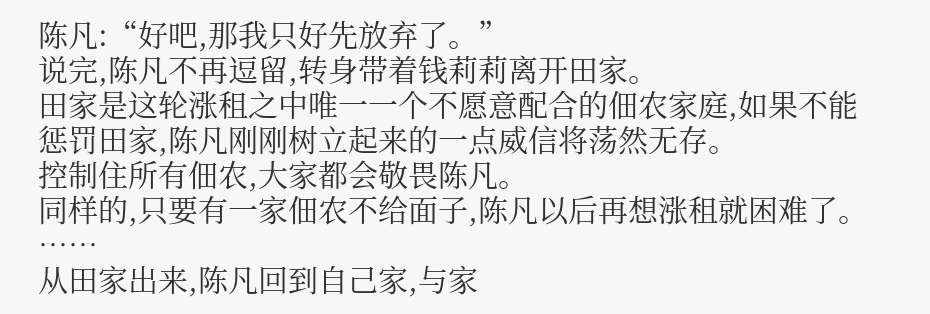陈凡:“好吧,那我只好先放弃了。”
说完,陈凡不再逗留,转身带着钱莉莉离开田家。
田家是这轮涨租之中唯一一个不愿意配合的佃农家庭,如果不能惩罚田家,陈凡刚刚树立起来的一点威信将荡然无存。
控制住所有佃农,大家都会敬畏陈凡。
同样的,只要有一家佃农不给面子,陈凡以后再想涨租就困难了。
……
从田家出来,陈凡回到自己家,与家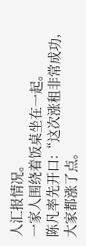人汇报情况。
一家人围绕着饭桌坐在一起。
陈凡率先开口:“这次涨租非常成功,大家都涨了点。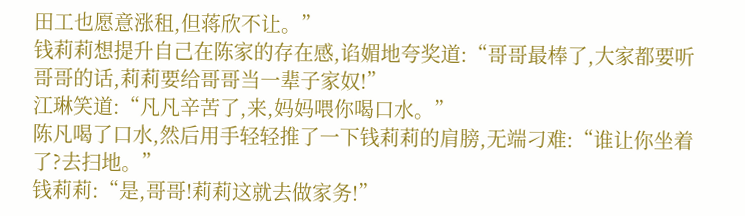田工也愿意涨租,但蒋欣不让。”
钱莉莉想提升自己在陈家的存在感,谄媚地夸奖道:“哥哥最棒了,大家都要听哥哥的话,莉莉要给哥哥当一辈子家奴!”
江琳笑道:“凡凡辛苦了,来,妈妈喂你喝口水。”
陈凡喝了口水,然后用手轻轻推了一下钱莉莉的肩膀,无端刁难:“谁让你坐着了?去扫地。”
钱莉莉:“是,哥哥!莉莉这就去做家务!”